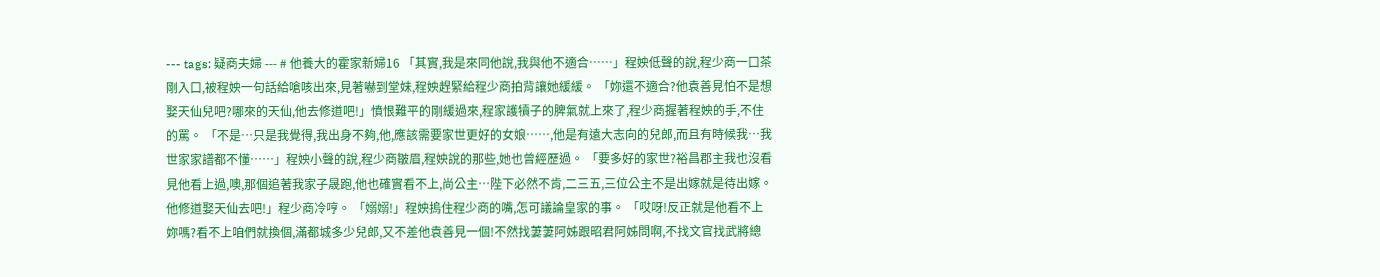--- tags: 疑商夫婦 --- # 他養大的霍家新婦16 「其實,我是來同他說,我與他不適合……」程姎低聲的說,程少商一口茶剛入口,被程姎一句話給嗆咳出來,見著嚇到堂妹,程姎趕緊給程少商拍背讓她緩緩。 「妳還不適合?他袁善見怕不是想娶天仙兒吧?哪來的天仙,他去修道吧!」憤恨難平的剛緩過來,程家護犢子的脾氣就上來了,程少商握著程姎的手,不住的罵。 「不是…只是我覺得,我出身不夠,他,應該需要家世更好的女娘……,他是有遠大志向的兒郎,而且有時候我…我世家家譜都不懂……」程姎小聲的說,程少商皺眉,程姎說的那些,她也曾經歷過。 「要多好的家世?裕昌郡主我也沒看見他看上過,噢,那個追著我家子晟跑,他也確實看不上,尚公主…陛下必然不肯,二三五,三位公主不是出嫁就是待出嫁。他修道娶天仙去吧!」程少商冷哼。 「嫋嫋!」程姎摀住程少商的嘴,怎可議論皇家的事。 「哎呀!反正就是他看不上妳嗎?看不上咱們就換個,滿都城多少兒郎,又不差他袁善見一個!不然找萋萋阿姊跟昭君阿姊問啊,不找文官找武將總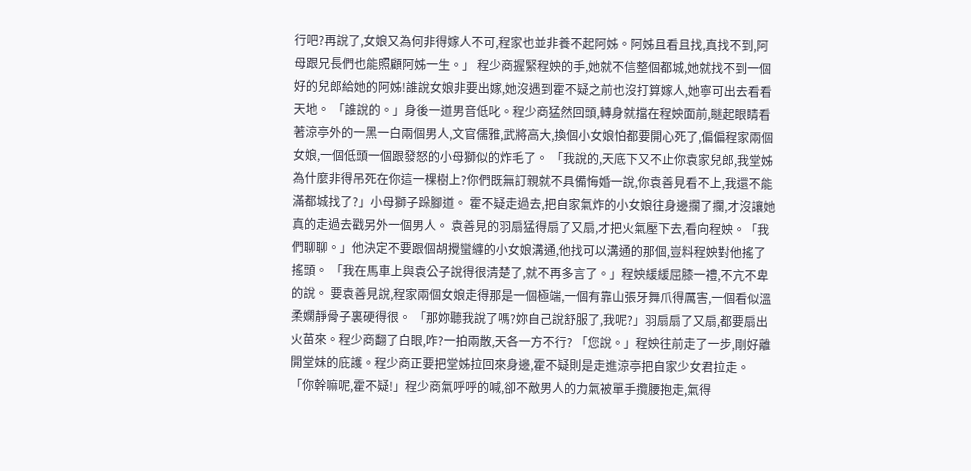行吧?再說了,女娘又為何非得嫁人不可,程家也並非養不起阿姊。阿姊且看且找,真找不到,阿母跟兄長們也能照顧阿姊一生。」 程少商握緊程姎的手,她就不信整個都城,她就找不到一個好的兒郎給她的阿姊!誰說女娘非要出嫁,她沒遇到霍不疑之前也沒打算嫁人,她寧可出去看看天地。 「誰說的。」身後一道男音低叱。程少商猛然回頭,轉身就擋在程姎面前,瞇起眼睛看著涼亭外的一黑一白兩個男人,文官儒雅,武將高大,換個小女娘怕都要開心死了,偏偏程家兩個女娘,一個低頭一個跟發怒的小母獅似的炸毛了。 「我說的,天底下又不止你袁家兒郎,我堂姊為什麼非得吊死在你這一棵樹上?你們既無訂親就不具備悔婚一說,你袁善見看不上,我還不能滿都城找了?」小母獅子跺腳道。 霍不疑走過去,把自家氣炸的小女娘往身邊攔了攔,才沒讓她真的走過去戳另外一個男人。 袁善見的羽扇猛得扇了又扇,才把火氣壓下去,看向程姎。「我們聊聊。」他決定不要跟個胡攪蠻纏的小女娘溝通,他找可以溝通的那個,豈料程姎對他搖了搖頭。 「我在馬車上與袁公子說得很清楚了,就不再多言了。」程姎緩緩屈膝一禮,不亢不卑的說。 要袁善見說,程家兩個女娘走得那是一個極端,一個有靠山張牙舞爪得厲害,一個看似溫柔嫻靜骨子裏硬得很。 「那妳聽我說了嗎?妳自己說舒服了,我呢?」羽扇扇了又扇,都要扇出火苗來。程少商翻了白眼,咋?一拍兩散,天各一方不行? 「您說。」程姎往前走了一步,剛好離開堂妹的庇護。程少商正要把堂姊拉回來身邊,霍不疑則是走進涼亭把自家少女君拉走。 「你幹嘛呢,霍不疑!」程少商氣呼呼的喊,卻不敵男人的力氣被單手攬腰抱走,氣得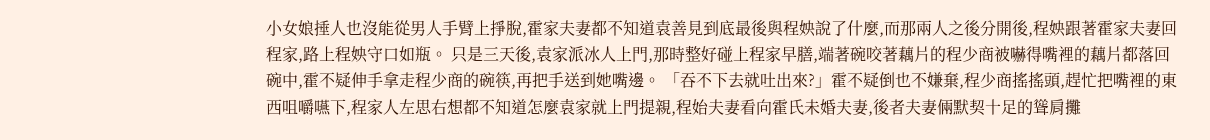小女娘捶人也沒能從男人手臂上掙脫,霍家夫妻都不知道袁善見到底最後與程姎說了什麼,而那兩人之後分開後,程姎跟著霍家夫妻回程家,路上程姎守口如瓶。 只是三天後,袁家派冰人上門,那時整好碰上程家早膳,端著碗咬著藕片的程少商被嚇得嘴裡的藕片都落回碗中,霍不疑伸手拿走程少商的碗筷,再把手送到她嘴邊。 「吞不下去就吐出來?」霍不疑倒也不嫌棄,程少商搖搖頭,趕忙把嘴裡的東西咀嚼嚥下,程家人左思右想都不知道怎麼袁家就上門提親,程始夫妻看向霍氏未婚夫妻,後者夫妻倆默契十足的聳肩攤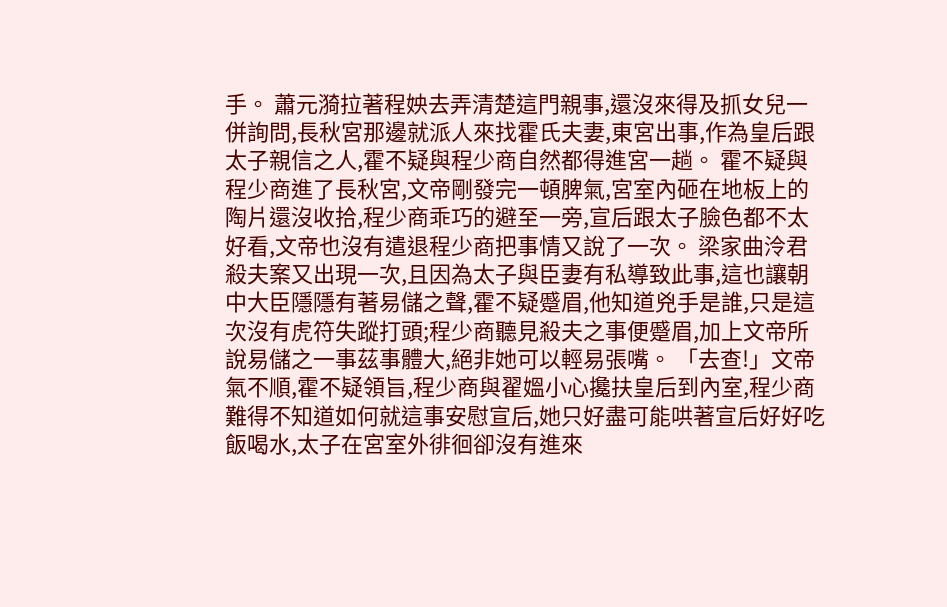手。 蕭元漪拉著程姎去弄清楚這門親事,還沒來得及抓女兒一併詢問,長秋宮那邊就派人來找霍氏夫妻,東宮出事,作為皇后跟太子親信之人,霍不疑與程少商自然都得進宮一趟。 霍不疑與程少商進了長秋宮,文帝剛發完一頓脾氣,宮室內砸在地板上的陶片還沒收拾,程少商乖巧的避至一旁,宣后跟太子臉色都不太好看,文帝也沒有遣退程少商把事情又說了一次。 梁家曲泠君殺夫案又出現一次,且因為太子與臣妻有私導致此事,這也讓朝中大臣隱隱有著易儲之聲,霍不疑蹙眉,他知道兇手是誰,只是這次沒有虎符失蹤打頭;程少商聽見殺夫之事便蹙眉,加上文帝所說易儲之一事茲事體大,絕非她可以輕易張嘴。 「去查!」文帝氣不順,霍不疑領旨,程少商與翟媼小心攙扶皇后到內室,程少商難得不知道如何就這事安慰宣后,她只好盡可能哄著宣后好好吃飯喝水,太子在宮室外徘徊卻沒有進來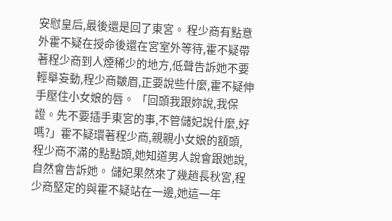安慰皇后,最後還是回了東宮。 程少商有點意外霍不疑在授命後還在宮室外等待,霍不疑帶著程少商到人煙稀少的地方,低聲告訴她不要輕舉妄動,程少商皺眉,正要說些什麼,霍不疑伸手壓住小女娘的唇。 「回頭我跟妳說,我保證。先不要插手東宮的事,不管儲妃說什麼,好嗎?」霍不疑環著程少商,親親小女娘的額頭,程少商不滿的點點頭,她知道男人說會跟她說,自然會告訴她。 儲妃果然來了幾趟長秋宮,程少商堅定的與霍不疑站在一邊,她這一年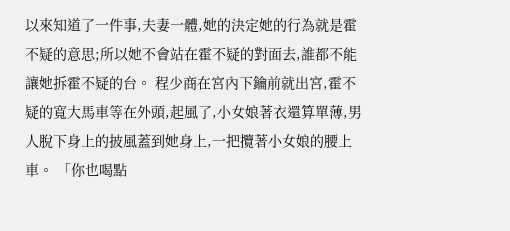以來知道了一件事,夫妻一體,她的決定她的行為就是霍不疑的意思;所以她不會站在霍不疑的對面去,誰都不能讓她拆霍不疑的台。 程少商在宮內下鑰前就出宮,霍不疑的寬大馬車等在外頭,起風了,小女娘著衣還算單薄,男人脫下身上的披風蓋到她身上,一把攬著小女娘的腰上車。 「你也喝點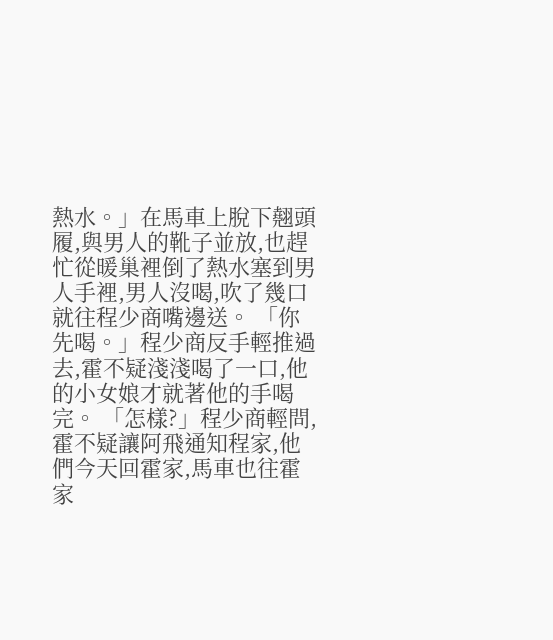熱水。」在馬車上脫下翹頭履,與男人的靴子並放,也趕忙從暖巢裡倒了熱水塞到男人手裡,男人沒喝,吹了幾口就往程少商嘴邊送。 「你先喝。」程少商反手輕推過去,霍不疑淺淺喝了一口,他的小女娘才就著他的手喝完。 「怎樣?」程少商輕問,霍不疑讓阿飛通知程家,他們今天回霍家,馬車也往霍家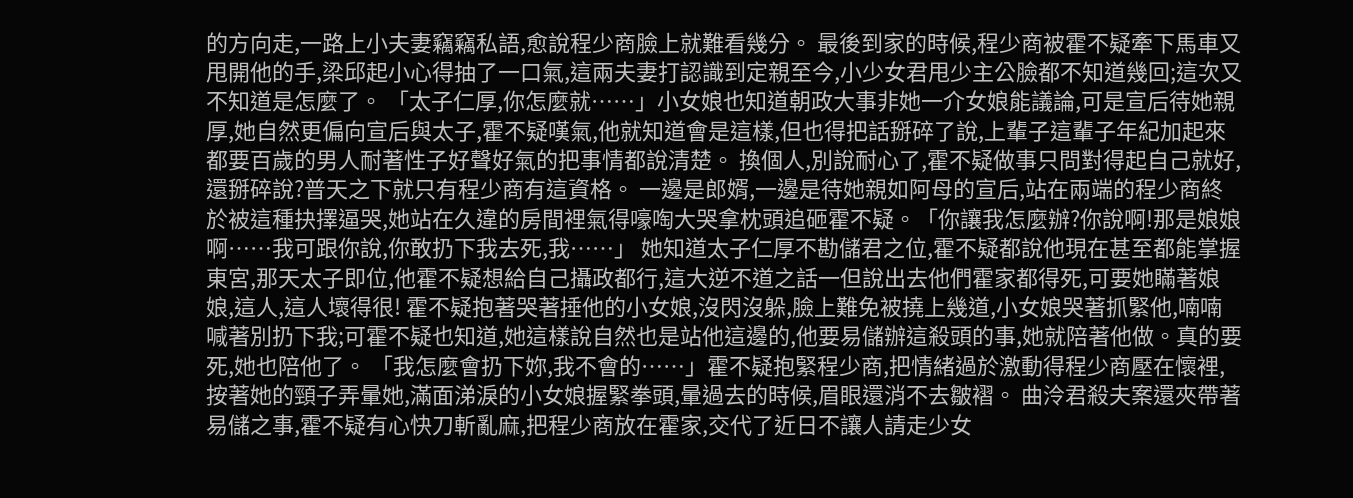的方向走,一路上小夫妻竊竊私語,愈說程少商臉上就難看幾分。 最後到家的時候,程少商被霍不疑牽下馬車又甩開他的手,梁邱起小心得抽了一口氣,這兩夫妻打認識到定親至今,小少女君甩少主公臉都不知道幾回;這次又不知道是怎麼了。 「太子仁厚,你怎麼就……」小女娘也知道朝政大事非她一介女娘能議論,可是宣后待她親厚,她自然更偏向宣后與太子,霍不疑嘆氣,他就知道會是這樣,但也得把話掰碎了說,上輩子這輩子年紀加起來都要百歲的男人耐著性子好聲好氣的把事情都說清楚。 換個人,別說耐心了,霍不疑做事只問對得起自己就好,還掰碎說?普天之下就只有程少商有這資格。 一邊是郎婿,一邊是待她親如阿母的宣后,站在兩端的程少商終於被這種抉擇逼哭,她站在久違的房間裡氣得嚎啕大哭拿枕頭追砸霍不疑。「你讓我怎麼辦?你說啊!那是娘娘啊……我可跟你說,你敢扔下我去死,我……」 她知道太子仁厚不勘儲君之位,霍不疑都說他現在甚至都能掌握東宮,那天太子即位,他霍不疑想給自己攝政都行,這大逆不道之話一但說出去他們霍家都得死,可要她瞞著娘娘,這人,這人壞得很! 霍不疑抱著哭著捶他的小女娘,沒閃沒躲,臉上難免被撓上幾道,小女娘哭著抓緊他,喃喃喊著別扔下我;可霍不疑也知道,她這樣說自然也是站他這邊的,他要易儲辦這殺頭的事,她就陪著他做。真的要死,她也陪他了。 「我怎麼會扔下妳,我不會的……」霍不疑抱緊程少商,把情緒過於激動得程少商壓在懷裡,按著她的頸子弄暈她,滿面涕淚的小女娘握緊拳頭,暈過去的時候,眉眼還消不去皺褶。 曲泠君殺夫案還夾帶著易儲之事,霍不疑有心快刀斬亂麻,把程少商放在霍家,交代了近日不讓人請走少女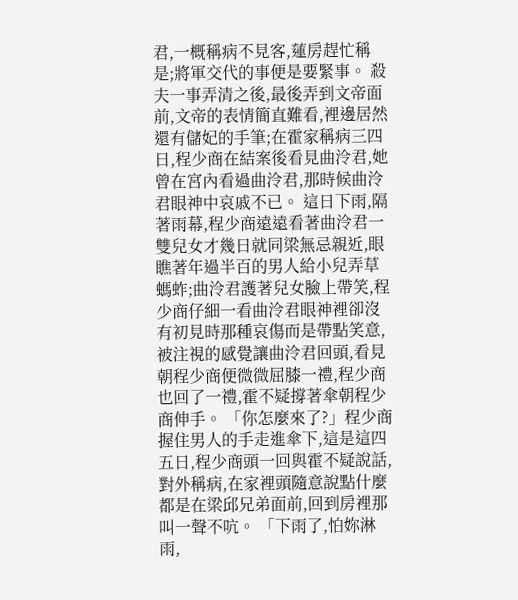君,一概稱病不見客,蓮房趕忙稱是;將軍交代的事便是要緊事。 殺夫一事弄清之後,最後弄到文帝面前,文帝的表情簡直難看,裡邊居然還有儲妃的手筆;在霍家稱病三四日,程少商在結案後看見曲泠君,她曾在宮內看過曲泠君,那時候曲泠君眼神中哀戚不已。 這日下雨,隔著雨幕,程少商遠遠看著曲泠君一雙兒女才幾日就同梁無忌親近,眼瞧著年過半百的男人給小兒弄草螞蚱;曲泠君護著兒女臉上帶笑,程少商仔細一看曲泠君眼神裡卻沒有初見時那種哀傷而是帶點笑意,被注視的感覺讓曲泠君回頭,看見朝程少商便微微屈膝一禮,程少商也回了一禮,霍不疑撐著傘朝程少商伸手。 「你怎麼來了?」程少商握住男人的手走進傘下,這是這四五日,程少商頭一回與霍不疑說話,對外稱病,在家裡頭隨意說點什麼都是在梁邱兄弟面前,回到房裡那叫一聲不吭。 「下雨了,怕妳淋雨,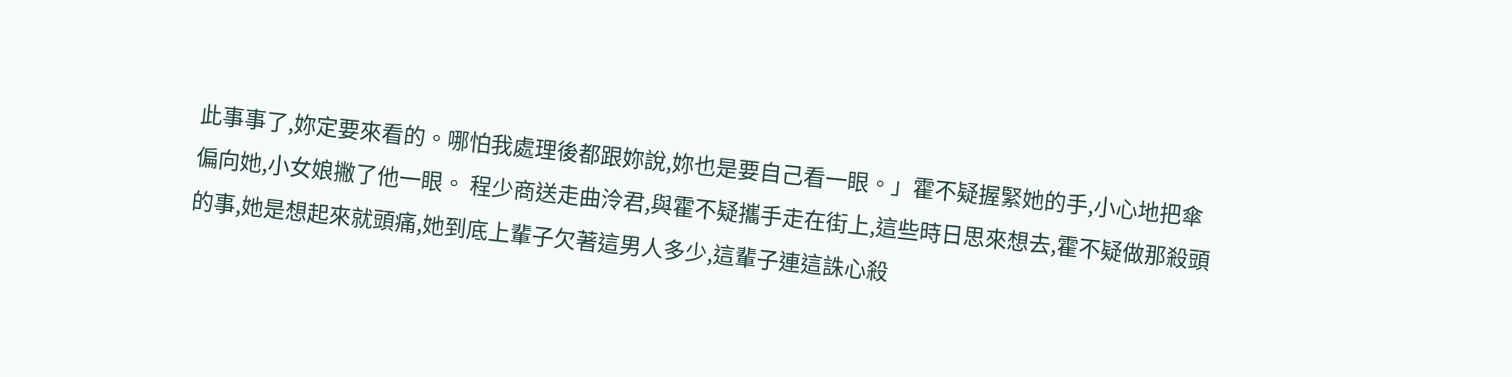此事事了,妳定要來看的。哪怕我處理後都跟妳說,妳也是要自己看一眼。」霍不疑握緊她的手,小心地把傘偏向她,小女娘撇了他一眼。 程少商送走曲泠君,與霍不疑攜手走在街上,這些時日思來想去,霍不疑做那殺頭的事,她是想起來就頭痛,她到底上輩子欠著這男人多少,這輩子連這誅心殺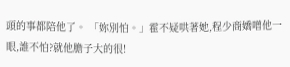頭的事都陪他了。 「妳別怕。」霍不疑哄著她,程少商嬌噌他一眼,誰不怕?就他膽子大的很!